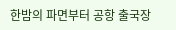한밤의 파면부터 공항 출국장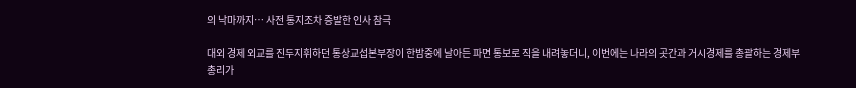의 낙마까지… 사전 통지조차 증발한 인사 참극

대외 경제 외교를 진두지휘하던 통상교섭본부장이 한밤중에 날아든 파면 통보로 직을 내려놓더니, 이번에는 나라의 곳간과 거시경제를 총괄하는 경제부총리가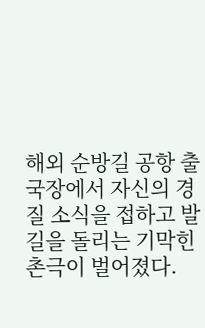해외 순방길 공항 출국장에서 자신의 경질 소식을 접하고 발길을 돌리는 기막힌 촌극이 벌어졌다.